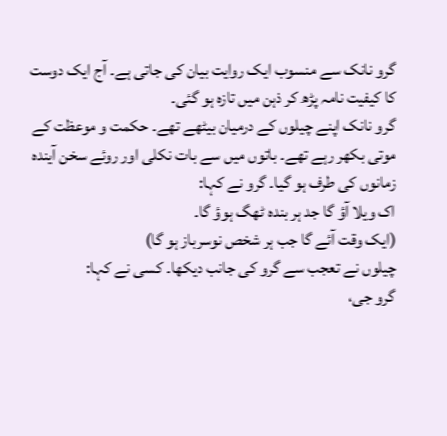گرو نانک سے منسوب ایک روایت بیان کی جاتی ہے۔ آج ایک دوست کا کیفیت نامہ پڑھ کر ذہن میں تازہ ہو گئی۔
گرو نانک اپنے چیلوں کے درمیان بیٹھے تھے۔ حکمت و موعظت کے موتی بکھر رہے تھے۔ باتوں میں سے بات نکلی اور روئے سخن آیندہ زمانوں کی طرف ہو گیا۔ گرو نے کہا:
اک ویلا آؤ گا جد ہر بندہ ٹھگ ہوؤ گا۔
(ایک وقت آئے گا جب ہر شخص نوسرباز ہو گا)
چیلوں نے تعجب سے گرو کی جانب دیکھا۔ کسی نے کہا:
گرو جی،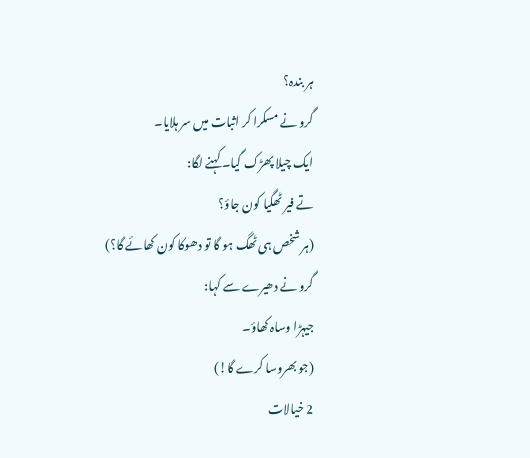ہر بندہ؟
گرو نے مسکرا کر اثبات میں سر ہلایا۔
ایک چیلا پھڑک گیا۔ کہنے لگا:
تے فیر ٹھگیا کون جاؤ؟
(ہر شخص ہی ٹھگ ہو گا تو دھوکا کون کھائے گا؟)
گرو نے دھیرے سے کہا:
جیہڑا وساہ کھاؤ۔
(جو بھروسا کرے گا!)
2 خیالات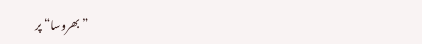”بھروسا“ پر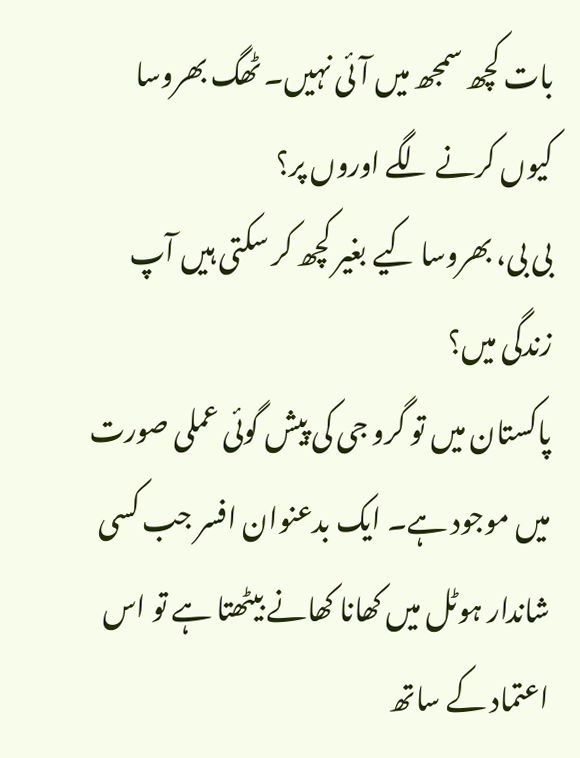بات کچھ سمجھ میں آئی نہیں۔ ٹھگ بھروسا کیوں کرنے لگے اوروں پر؟
بی بی، بھروسا کیے بغیر کچھ کر سکتی ہیں آپ زندگی میں؟
پاکستان میں تو گرو جی کی پیش گوئی عملی صورت میں موجود ہے۔ ایک بدعنوان افسر جب کسی شاندار ہوٹل میں کھانا کھانے بیٹھتا ہے تو اس اعتماد کے ساتھ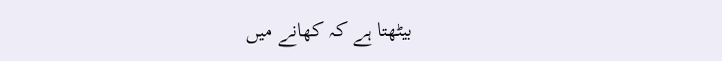بیٹھتا ہے کہ کھانے میں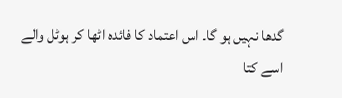گدھا نہیں ہو گا۔ اس اعتماد کا فائدہ اٹھا کر ہوٹل والے اسے کتا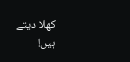کھلا دیتے ہیں!